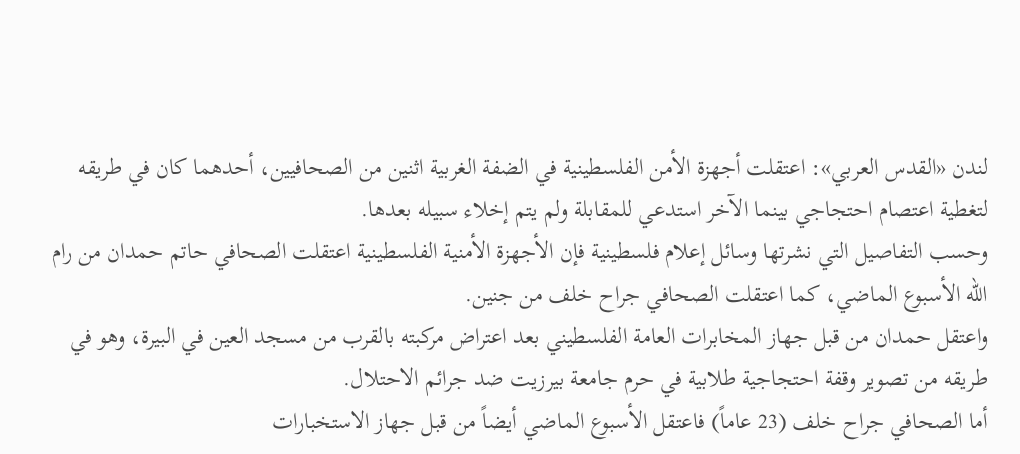لندن «القدس العربي»: اعتقلت أجهزة الأمن الفلسطينية في الضفة الغربية اثنين من الصحافيين، أحدهما كان في طريقه لتغطية اعتصام احتجاجي بينما الآخر استدعي للمقابلة ولم يتم إخلاء سبيله بعدها.
وحسب التفاصيل التي نشرتها وسائل إعلام فلسطينية فإن الأجهزة الأمنية الفلسطينية اعتقلت الصحافي حاتم حمدان من رام الله الأسبوع الماضي، كما اعتقلت الصحافي جراح خلف من جنين.
واعتقل حمدان من قبل جهاز المخابرات العامة الفلسطيني بعد اعتراض مركبته بالقرب من مسجد العين في البيرة، وهو في طريقه من تصوير وقفة احتجاجية طلابية في حرم جامعة بيرزيت ضد جرائم الاحتلال.
أما الصحافي جراح خلف (23 عاماً) فاعتقل الأسبوع الماضي أيضاً من قبل جهاز الاستخبارات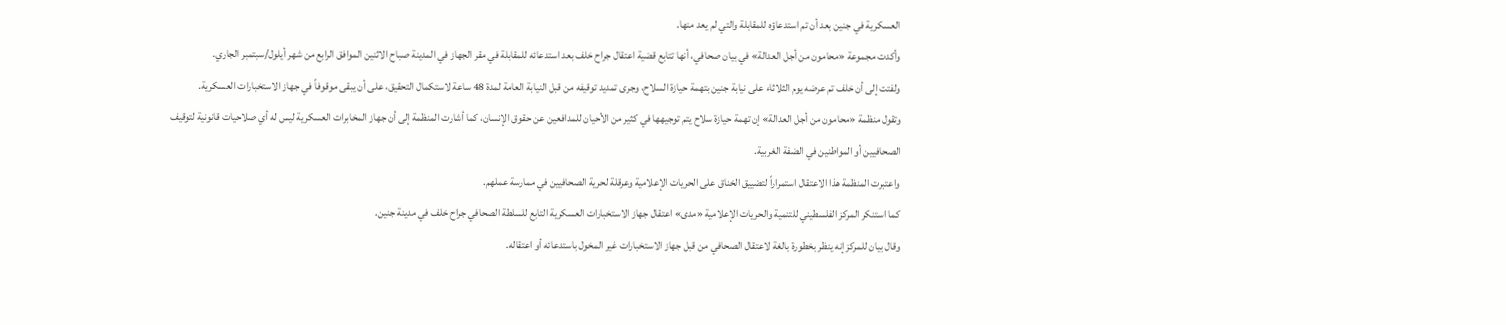العسكرية في جنين بعد أن تم استدعاؤه للمقابلة والتي لم يعد منها.
وأكدت مجموعة «محامون من أجل العدالة» في بيان صحافي، أنها تتابع قضية اعتقال جراح خلف بعد استدعائه للمقابلة في مقر الجهاز في المدينة صباح الاثنين الموافق الرابع من شهر أيلول/سبتمبر الجاري.
ولفتت إلى أن خلف تم عرضه يوم الثلاثاء على نيابة جنين بتهمة حيازة السلاح، وجرى تمديد توقيفه من قبل النيابة العامة لمدة 48 ساعة لاستكمال التحقيق، على أن يبقى موقوفاً في جهاز الاستخبارات العسكرية.
وتقول منظمة «محامون من أجل العدالة» إن تهمة حيازة سلاح يتم توجيهها في كثير من الأحيان للمدافعين عن حقوق الإنسان، كما أشارت المنظمة إلى أن جهاز المخابرات العسكرية ليس له أي صلاحيات قانونية لتوقيف الصحافيين أو المواطنين في الضفة الغربية.
واعتبرت المنظمة هذا الاعتقال استمراراً لتضييق الخناق على الحريات الإعلامية وعرقلة لحرية الصحافيين في ممارسة عملهم.
كما استنكر المركز الفلسطيني للتنمية والحريات الإعلامية «مدى» اعتقال جهاز الاستخبارات العسكرية التابع للسلطة الصحافي جراح خلف في مدينة جنين.
وقال بيان للمركز إنه ينظر بخطورة بالغة لاعتقال الصحافي من قبل جهاز الاستخبارات غير المخول باستدعائه أو اعتقاله.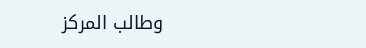وطالب المركز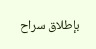بإطلاق سراح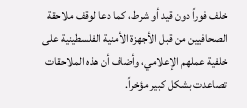خلف فوراً دون قيد أو شرط، كما دعا لوقف ملاحقة الصحافيين من قبل الأجهزة الأمنية الفلسطينية على خلفية عملهم الإعلامي، وأضاف أن هذه الملاحقات تصاعدت بشكل كبير مؤخراً.